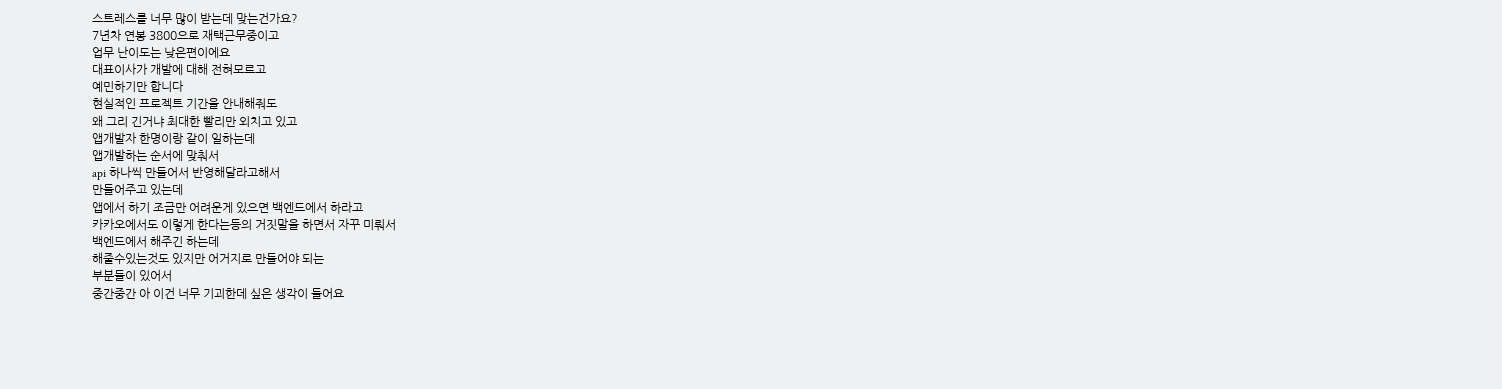스트레스를 너무 많이 받는데 맞는건가요?
7년차 연봉 3800으로 재택근무중이고
업무 난이도는 낮은편이에요
대표이사가 개발에 대해 전혀모르고
예민하기만 합니다
현실적인 프로젝트 기간을 안내해줘도
왜 그리 긴거냐 최대한 빨리만 외치고 있고
앱개발자 한명이랑 같이 일하는데
앱개발하는 순서에 맞춰서
api 하나씩 만들어서 반영해달라고해서
만들어주고 있는데
앱에서 하기 조금만 어려운게 있으면 백엔드에서 하라고
카카오에서도 이렇게 한다는등의 거짓말을 하면서 자꾸 미뤄서
백엔드에서 해주긴 하는데
해줄수있는것도 있지만 어거지로 만들어야 되는
부분들이 있어서
중간중간 아 이건 너무 기괴한데 싶은 생각이 들어요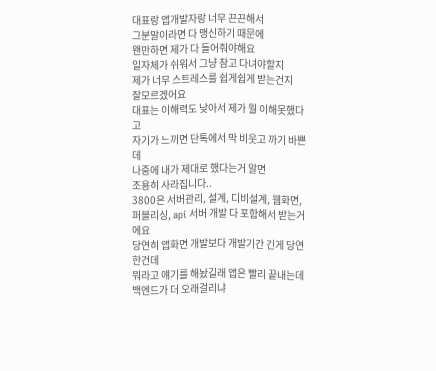대표랑 앱개발자랑 너무 끈끈해서
그분말이라면 다 맹신하기 때문에
왠만하면 제가 다 들어줘야해요
일자체가 쉬워서 그냥 참고 다녀야할지
제가 너무 스트레스를 쉽게쉽게 받는건지
잘모르겠어요
대표는 이해력도 낮아서 제가 뭘 이해못했다고
자기가 느끼면 단톡에서 막 비웃고 까기 바쁜데
나중에 내가 제대로 했다는거 알면
조용히 사라집니다..
3800은 서버관리, 설계, 디비설계, 웹화면, 퍼블리싱, api 서버 개발 다 포함해서 받는거에요
당연히 앱화면 개발보다 개발기간 긴게 당연한건데
뭐라고 얘기를 해놨길래 앱은 빨리 끝내는데
백엔드가 더 오래걸리냐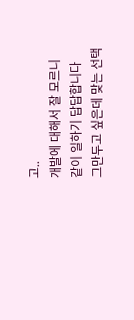고..
개발에 대해서 잘 모르니 같이 일하기 답답합니다
그만두고 싶은데 맞는 선택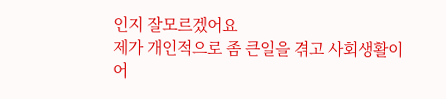인지 잘모르겠어요
제가 개인적으로 좀 큰일을 겪고 사회생활이
어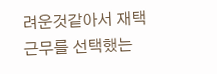려운것같아서 재택근무를 선택했는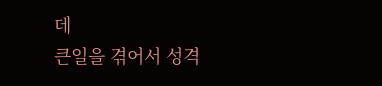데
큰일을 겪어서 성격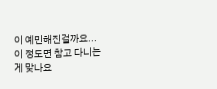이 예민해진걸까요...
이 정도면 참고 다니는게 맞나요